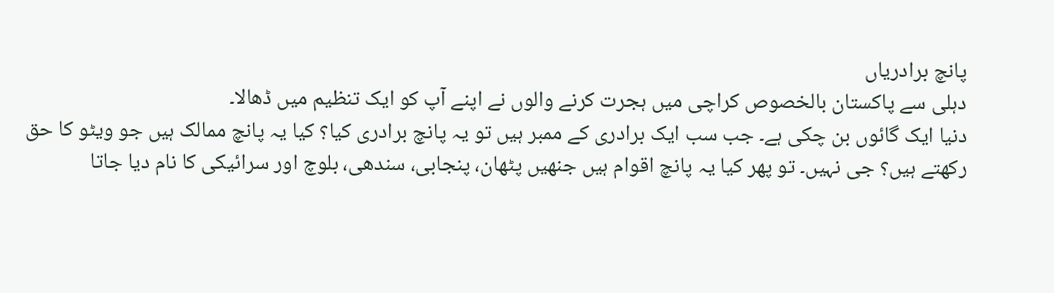پانچ برادریاں
دہلی سے پاکستان بالخصوص کراچی میں ہجرت کرنے والوں نے اپنے آپ کو ایک تنظیم میں ڈھالا۔
دنیا ایک گائوں بن چکی ہے۔ جب سب ایک برادری کے ممبر ہیں تو یہ پانچ برادری کیا؟ کیا یہ پانچ ممالک ہیں جو ویٹو کا حق رکھتے ہیں؟ جی نہیں۔ تو پھر کیا یہ پانچ اقوام ہیں جنھیں پٹھان، پنجابی، سندھی، بلوچ اور سرائیکی کا نام دیا جاتا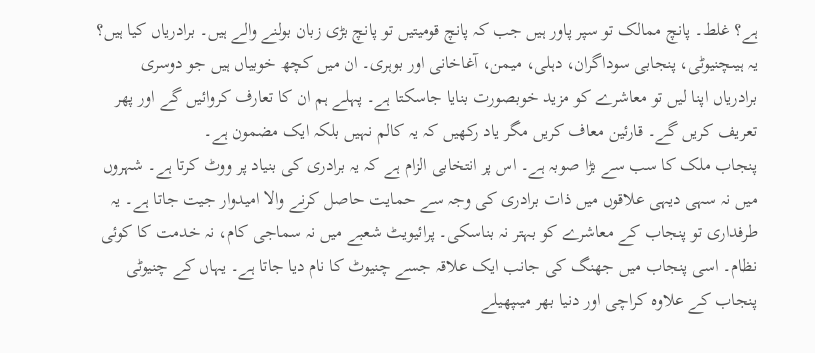ہے؟ غلط۔ پانچ ممالک تو سپر پاور ہیں جب کہ پانچ قومیتیں تو پانچ بڑی زبان بولنے والے ہیں۔ برادریاں کیا ہیں؟ یہ ہیںچنیوٹی، پنجابی سوداگران، دہلی، میمن، آغاخانی اور بوہری۔ ان میں کچھ خوبیاں ہیں جو دوسری برادریاں اپنا لیں تو معاشرے کو مزید خوبصورت بنایا جاسکتا ہے۔ پہلے ہم ان کا تعارف کروائیں گے اور پھر تعریف کریں گے۔ قارئین معاف کریں مگر یاد رکھیں کہ یہ کالم نہیں بلکہ ایک مضمون ہے۔
پنجاب ملک کا سب سے بڑا صوبہ ہے۔ اس پر انتخابی الزام ہے کہ یہ برادری کی بنیاد پر ووٹ کرتا ہے۔ شہروں میں نہ سہی دیہی علاقوں میں ذات برادری کی وجہ سے حمایت حاصل کرنے والا امیدوار جیت جاتا ہے۔ یہ طرفداری تو پنجاب کے معاشرے کو بہتر نہ بناسکی۔ پرائیویٹ شعبے میں نہ سماجی کام، نہ خدمت کا کوئی نظام۔ اسی پنجاب میں جھنگ کی جانب ایک علاقہ جسے چنیوٹ کا نام دیا جاتا ہے۔ یہاں کے چنیوٹی پنجاب کے علاوہ کراچی اور دنیا بھر میںپھیلے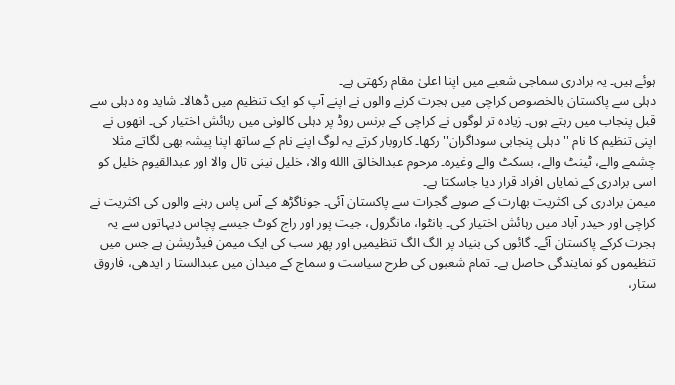ہوئے ہیں۔ یہ برادری سماجی شعبے میں اپنا اعلیٰ مقام رکھتی ہے۔
دہلی سے پاکستان بالخصوص کراچی میں ہجرت کرنے والوں نے اپنے آپ کو ایک تنظیم میں ڈھالا۔ شاید وہ دہلی سے قبل پنجاب میں رہتے ہوں۔ زیادہ تر لوگوں نے کراچی کے برنس روڈ پر دہلی کالونی میں رہائش اختیار کی۔ انھوں نے اپنی تنظیم کا نام ''دہلی پنجابی سوداگران'' رکھا۔ کاروبار کرتے یہ لوگ اپنے نام کے ساتھ اپنا پیشہ بھی لگاتے مثلا چشمے والے، ٹینٹ والے، بسکٹ والے وغیرہ۔ مرحوم عبدالخالق االله والا، خلیل نینی تال والا اور عبدالقیوم خلیل کو اسی برادری کے نمایاں افراد قرار دیا جاسکتا ہے۔
میمن برادری کی اکثریت بھارت کے صوبے گجرات سے پاکستان آئی۔ جوناگڑھ کے آس پاس رہنے والوں کی اکثریت نے کراچی اور حیدر آباد میں رہائش اختیار کی۔ بانٹوا، مانگرول، جیت پور اور راج کوٹ جیسے پچاس دیہاتوں سے یہ ہجرت کرکے پاکستان آئے۔ گائوں کی بنیاد پر الگ الگ تنظیمیں اور پھر سب کی ایک میمن فیڈریشن ہے جس میں تنظیموں کو نمایندگی حاصل ہے۔ تمام شعبوں کی طرح سیاست و سماج کے میدان میں عبدالستا ر ایدھی، فاروق ستار،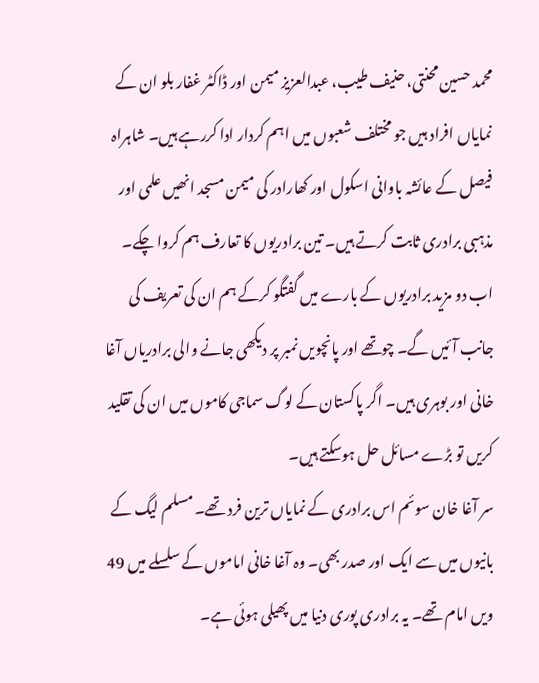محمد حسین محنتی، حنیف طیب، عبدالعزیز میمن اور ڈاکٹر غفار بلو ان کے نمایاں افراد ہیں جو مختلف شعبوں میں اہم کردار ادا کررہے ہیں۔ شاہراہ فیصل کے عائشہ باوانی اسکول اور کھارادر کی میمن مسجد انھیں علمی اور مذہبی برادری ثابت کرتے ہیں۔ تین برادریوں کا تعارف ہم کروا چکے۔ اب دو مزید برادریوں کے بارے میں گفتگو کرکے ہم ان کی تعریف کی جانب آئیں گے۔ چوتھے اور پانچویں نمبر پر دیکھی جانے والی برادریاں آغا خانی اور بوہری ہیں۔ اگر پاکستان کے لوگ سماجی کاموں میں ان کی تقلید کریں تو بڑے مسائل حل ہوسکتے ہیں۔
سر آغا خان سوئم اس برادری کے نمایاں ترین فرد تھے۔ مسلم لیگ کے بانیوں میں سے ایک اور صدر بھی۔ وہ آغا خانی اماموں کے سلسلے میں 49 ویں امام تھے۔ یہ برادری پوری دنیا میں پھیلی ہوئی ہے۔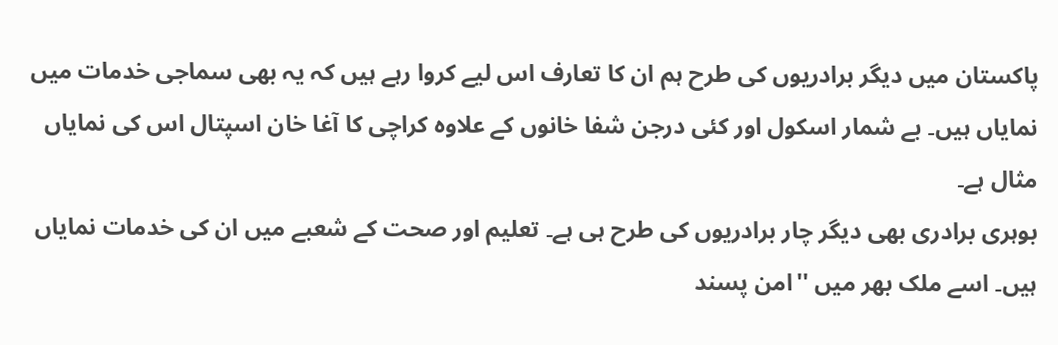پاکستان میں دیگر برادریوں کی طرح ہم ان کا تعارف اس لیے کروا رہے ہیں کہ یہ بھی سماجی خدمات میں نمایاں ہیں۔ بے شمار اسکول اور کئی درجن شفا خانوں کے علاوہ کراچی کا آغا خان اسپتال اس کی نمایاں مثال ہے۔
بوہری برادری بھی دیگر چار برادریوں کی طرح ہی ہے۔ تعلیم اور صحت کے شعبے میں ان کی خدمات نمایاں ہیں۔ اسے ملک بھر میں ''امن پسند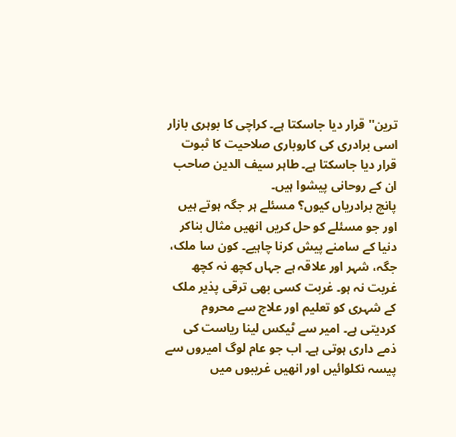ترین'' قرار دیا جاسکتا ہے۔ کراچی کا بوہری بازار اسی برادری کی کاروباری صلاحیت کا ثبوت قرار دیا جاسکتا ہے۔ طاہر سیف الدین صاحب ان کے روحانی پیشوا ہیں۔
پانچ برادریاں کیوں؟ مسئلے ہر جگہ ہوتے ہیں اور جو مسئلے کو حل کریں انھیں مثال بناکر دنیا کے سامنے پیش کرنا چاہیے۔ کون سا ملک، جگہ، شہر اور علاقہ ہے جہاں کچھ نہ کچھ غربت نہ ہو۔ غربت کسی بھی ترقی پذیر ملک کے شہری کو تعلیم اور علاج سے محروم کردیتی ہے۔ امیر سے ٹیکس لینا ریاست کی ذمے داری ہوتی ہے۔ اب جو عام لوگ امیروں سے پیسہ نکلوائیں اور انھیں غریبوں میں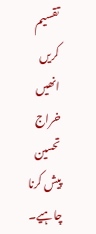تقسیم کریں انھیں خراج تحسین پیش کرنا چاہیے۔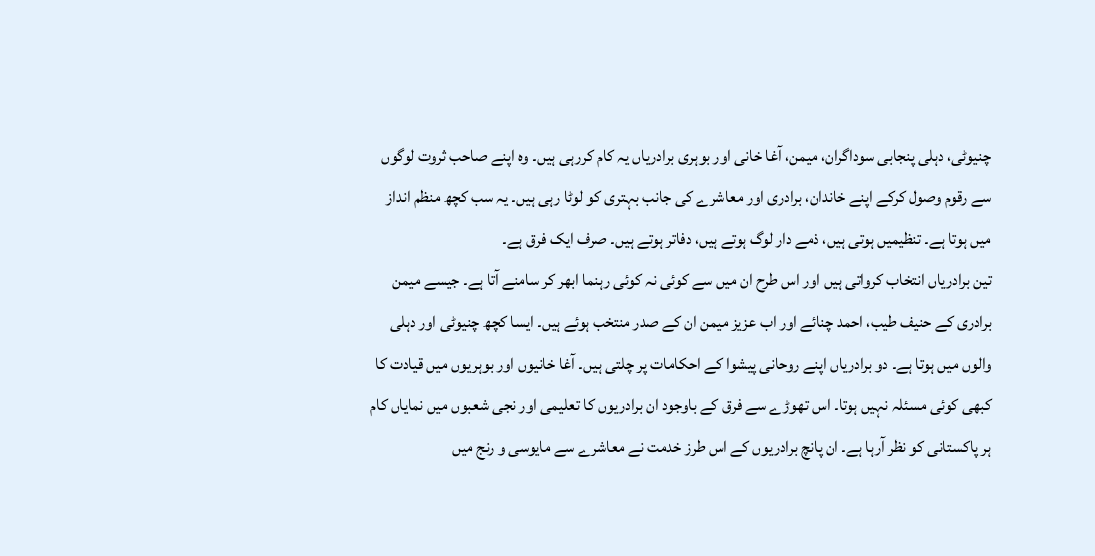چنیوٹی، دہلی پنجابی سوداگران، میمن، آغا خانی اور بوہری برادریاں یہ کام کررہی ہیں۔ وہ اپنے صاحب ثروت لوگوں سے رقوم وصول کرکے اپنے خاندان، برادری اور معاشرے کی جانب بہتری کو لوٹا رہی ہیں۔ یہ سب کچھ منظم انداز میں ہوتا ہے۔ تنظیمیں ہوتی ہیں، ذمے دار لوگ ہوتے ہیں، دفاتر ہوتے ہیں۔ صرف ایک فرق ہے۔
تین برادریاں انتخاب کرواتی ہیں اور اس طرح ان میں سے کوئی نہ کوئی رہنما ابھر کر سامنے آتا ہے۔ جیسے میمن برادری کے حنیف طیب، احمد چنائے اور اب عزیز میمن ان کے صدر منتخب ہوئے ہیں۔ ایسا کچھ چنیوٹی اور دہلی والوں میں ہوتا ہے۔ دو برادریاں اپنے روحانی پیشوا کے احکامات پر چلتی ہیں۔ آغا خانیوں اور بوہریوں میں قیادت کا کبھی کوئی مسئلہ نہیں ہوتا۔ اس تھوڑے سے فرق کے باوجود ان برادریوں کا تعلیمی اور نجی شعبوں میں نمایاں کام ہر پاکستانی کو نظر آرہا ہے۔ ان پانچ برادریوں کے اس طرز خدمت نے معاشرے سے مایوسی و رنج میں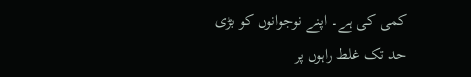کمی کی ہے۔ اپنے نوجوانوں کو بڑی حد تک غلط راہوں پر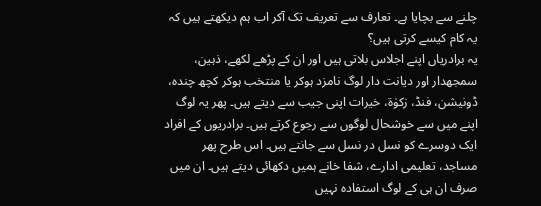چلنے سے بچایا ہے۔ تعارف سے تعریف تک آکر اب ہم دیکھتے ہیں کہ یہ کام کیسے کرتی ہیں؟
یہ برادریاں اپنے اجلاس بلاتی ہیں اور ان کے پڑھے لکھے، ذہین، سمجھدار اور دیانت دار لوگ نامزد ہوکر یا منتخب ہوکر کچھ چندہ، ڈونیشن، فنڈ، زکوٰۃ، خیرات اپنی جیب سے دیتے ہیں۔ پھر یہ لوگ اپنے میں سے خوشحال لوگوں سے رجوع کرتے ہیں۔ برادریوں کے افراد ایک دوسرے کو نسل در نسل سے جانتے ہیں۔ اس طرح پھر مساجد، تعلیمی ادارے، شفا خانے ہمیں دکھائی دیتے ہیں۔ ان میں صرف ان ہی کے لوگ استفادہ نہیں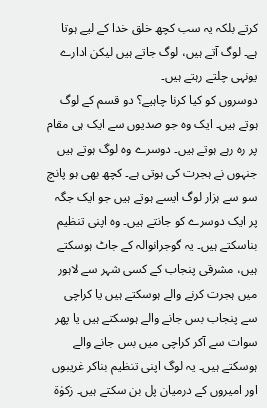کرتے بلکہ یہ سب کچھ خلق خدا کے لیے ہوتا ہے۔ لوگ آتے ہیں، لوگ جاتے ہیں لیکن ادارے یونہی چلتے رہتے ہیں۔
دوسروں کو کیا کرنا چاہیے؟ دو قسم کے لوگ ہوتے ہیں۔ ایک وہ جو صدیوں سے ایک ہی مقام پر رہ رہے ہوتے ہیں۔ دوسرے وہ لوگ ہوتے ہیں جنہوں نے ہجرت کی ہوتی ہے۔ کچھ بھی ہو پانچ سو سے ہزار لوگ ایسے ہوتے ہیں جو ایک جگہ پر ایک دوسرے کو جانتے ہیں۔ وہ اپنی تنظیم بناسکتے ہیں۔ یہ گوجرانوالہ کے جاٹ ہوسکتے ہیں، مشرقی پنجاب کے کسی شہر سے لاہور میں ہجرت کرنے والے ہوسکتے ہیں یا کراچی سے پنجاب بس جانے والے ہوسکتے ہیں یا پھر سوات سے آکر کراچی میں بس جانے والے ہوسکتے ہیں۔ یہ لوگ اپنی تنظیم بناکر غریبوں اور امیروں کے درمیان پل بن سکتے ہیں۔ زکوٰۃ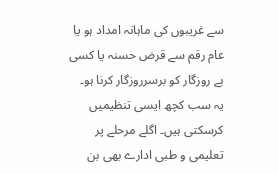سے غریبوں کی ماہانہ امداد ہو یا عام رقم سے قرض حسنہ یا کسی بے روزگار کو برسرروزگار کرنا ہو۔ یہ سب کچھ ایسی تنظیمیں کرسکتی ہیں۔ اگلے مرحلے پر تعلیمی و طبی ادارے بھی بن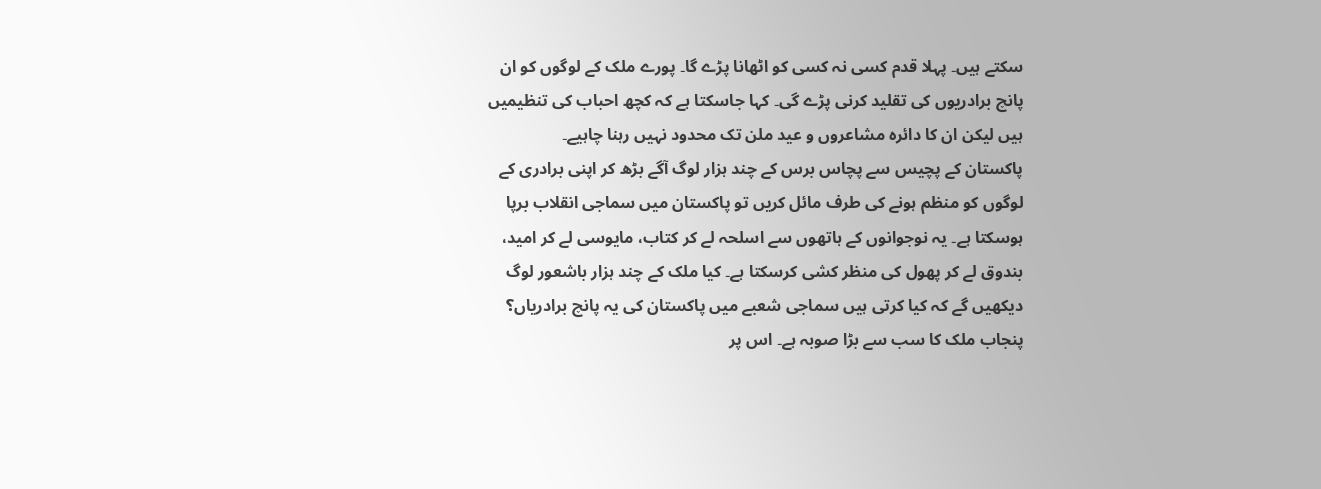سکتے ہیں۔ پہلا قدم کسی نہ کسی کو اٹھانا پڑے گا۔ پورے ملک کے لوگوں کو ان پانچ برادریوں کی تقلید کرنی پڑے گی۔ کہا جاسکتا ہے کہ کچھ احباب کی تنظیمیں ہیں لیکن ان کا دائرہ مشاعروں و عید ملن تک محدود نہیں رہنا چاہیے۔
پاکستان کے پچیس سے پچاس برس کے چند ہزار لوگ آگے بڑھ کر اپنی برادری کے لوگوں کو منظم ہونے کی طرف مائل کریں تو پاکستان میں سماجی انقلاب برپا ہوسکتا ہے۔ یہ نوجوانوں کے ہاتھوں سے اسلحہ لے کر کتاب، مایوسی لے کر امید، بندوق لے کر پھول کی منظر کشی کرسکتا ہے۔ کیا ملک کے چند ہزار باشعور لوگ دیکھیں گے کہ کیا کرتی ہیں سماجی شعبے میں پاکستان کی یہ پانچ برادریاں؟
پنجاب ملک کا سب سے بڑا صوبہ ہے۔ اس پر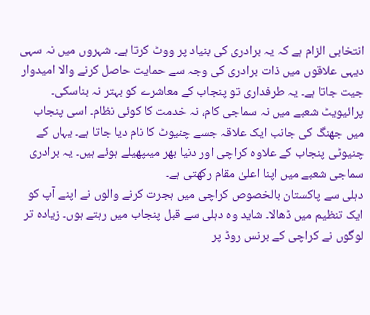انتخابی الزام ہے کہ یہ برادری کی بنیاد پر ووٹ کرتا ہے۔ شہروں میں نہ سہی دیہی علاقوں میں ذات برادری کی وجہ سے حمایت حاصل کرنے والا امیدوار جیت جاتا ہے۔ یہ طرفداری تو پنجاب کے معاشرے کو بہتر نہ بناسکی۔ پرائیویٹ شعبے میں نہ سماجی کام، نہ خدمت کا کوئی نظام۔ اسی پنجاب میں جھنگ کی جانب ایک علاقہ جسے چنیوٹ کا نام دیا جاتا ہے۔ یہاں کے چنیوٹی پنجاب کے علاوہ کراچی اور دنیا بھر میںپھیلے ہوئے ہیں۔ یہ برادری سماجی شعبے میں اپنا اعلیٰ مقام رکھتی ہے۔
دہلی سے پاکستان بالخصوص کراچی میں ہجرت کرنے والوں نے اپنے آپ کو ایک تنظیم میں ڈھالا۔ شاید وہ دہلی سے قبل پنجاب میں رہتے ہوں۔ زیادہ تر لوگوں نے کراچی کے برنس روڈ پر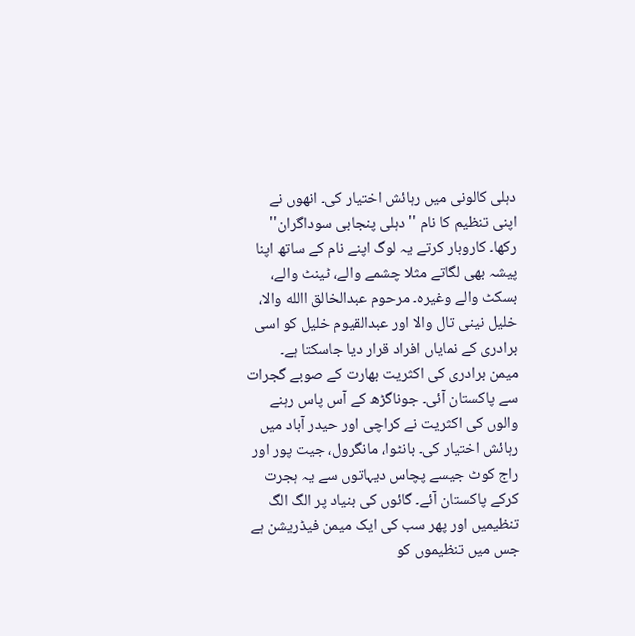دہلی کالونی میں رہائش اختیار کی۔ انھوں نے اپنی تنظیم کا نام ''دہلی پنجابی سوداگران'' رکھا۔ کاروبار کرتے یہ لوگ اپنے نام کے ساتھ اپنا پیشہ بھی لگاتے مثلا چشمے والے، ٹینٹ والے، بسکٹ والے وغیرہ۔ مرحوم عبدالخالق االله والا، خلیل نینی تال والا اور عبدالقیوم خلیل کو اسی برادری کے نمایاں افراد قرار دیا جاسکتا ہے۔
میمن برادری کی اکثریت بھارت کے صوبے گجرات سے پاکستان آئی۔ جوناگڑھ کے آس پاس رہنے والوں کی اکثریت نے کراچی اور حیدر آباد میں رہائش اختیار کی۔ بانٹوا، مانگرول، جیت پور اور راج کوٹ جیسے پچاس دیہاتوں سے یہ ہجرت کرکے پاکستان آئے۔ گائوں کی بنیاد پر الگ الگ تنظیمیں اور پھر سب کی ایک میمن فیڈریشن ہے جس میں تنظیموں کو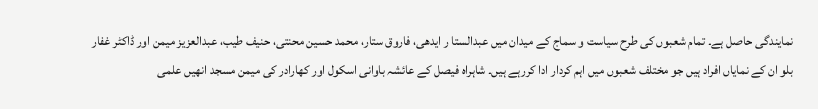نمایندگی حاصل ہے۔ تمام شعبوں کی طرح سیاست و سماج کے میدان میں عبدالستا ر ایدھی، فاروق ستار، محمد حسین محنتی، حنیف طیب، عبدالعزیز میمن اور ڈاکٹر غفار بلو ان کے نمایاں افراد ہیں جو مختلف شعبوں میں اہم کردار ادا کررہے ہیں۔ شاہراہ فیصل کے عائشہ باوانی اسکول اور کھارادر کی میمن مسجد انھیں علمی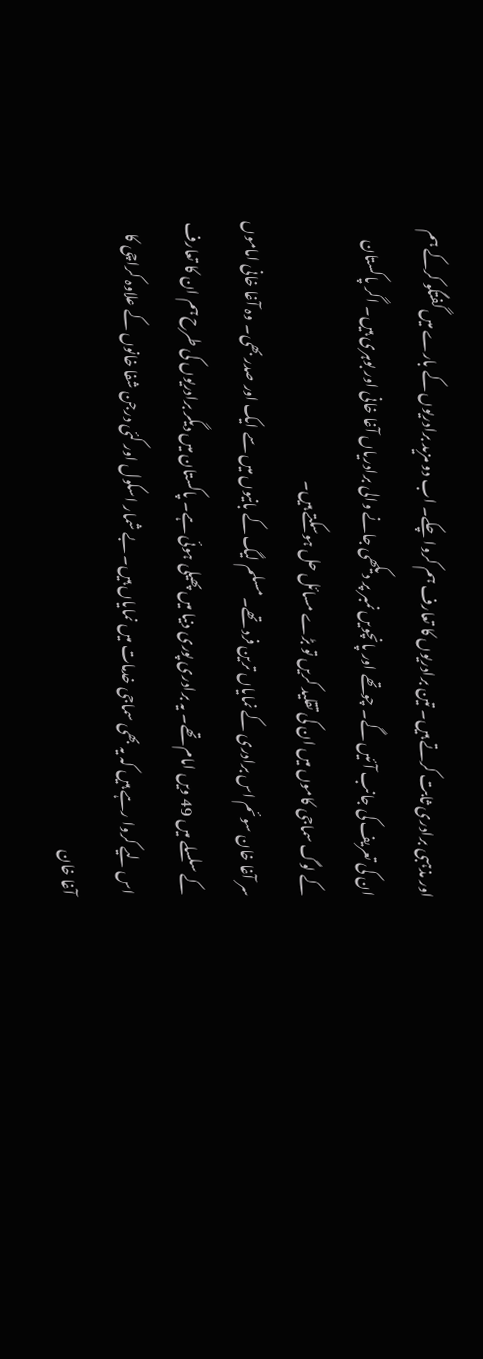اور مذہبی برادری ثابت کرتے ہیں۔ تین برادریوں کا تعارف ہم کروا چکے۔ اب دو مزید برادریوں کے بارے میں گفتگو کرکے ہم ان کی تعریف کی جانب آئیں گے۔ چوتھے اور پانچویں نمبر پر دیکھی جانے والی برادریاں آغا خانی اور بوہری ہیں۔ اگر پاکستان کے لوگ سماجی کاموں میں ان کی تقلید کریں تو بڑے مسائل حل ہوسکتے ہیں۔
سر آغا خان سوئم اس برادری کے نمایاں ترین فرد تھے۔ مسلم لیگ کے بانیوں میں سے ایک اور صدر بھی۔ وہ آغا خانی اماموں کے سلسلے میں 49 ویں امام تھے۔ یہ برادری پوری دنیا میں پھیلی ہوئی ہے۔ پاکستان میں دیگر برادریوں کی طرح ہم ان کا تعارف اس لیے کروا رہے ہیں کہ یہ بھی سماجی خدمات میں نمایاں ہیں۔ بے شمار اسکول اور کئی درجن شفا خانوں کے علاوہ کراچی کا آغا خان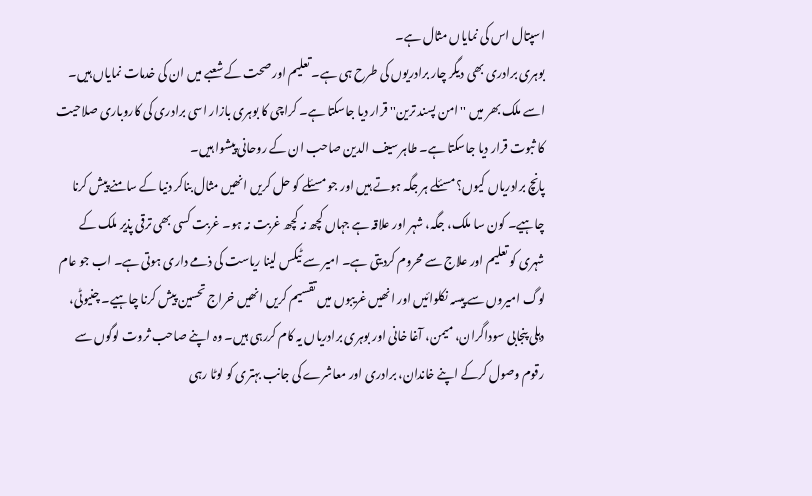اسپتال اس کی نمایاں مثال ہے۔
بوہری برادری بھی دیگر چار برادریوں کی طرح ہی ہے۔ تعلیم اور صحت کے شعبے میں ان کی خدمات نمایاں ہیں۔ اسے ملک بھر میں ''امن پسند ترین'' قرار دیا جاسکتا ہے۔ کراچی کا بوہری بازار اسی برادری کی کاروباری صلاحیت کا ثبوت قرار دیا جاسکتا ہے۔ طاہر سیف الدین صاحب ان کے روحانی پیشوا ہیں۔
پانچ برادریاں کیوں؟ مسئلے ہر جگہ ہوتے ہیں اور جو مسئلے کو حل کریں انھیں مثال بناکر دنیا کے سامنے پیش کرنا چاہیے۔ کون سا ملک، جگہ، شہر اور علاقہ ہے جہاں کچھ نہ کچھ غربت نہ ہو۔ غربت کسی بھی ترقی پذیر ملک کے شہری کو تعلیم اور علاج سے محروم کردیتی ہے۔ امیر سے ٹیکس لینا ریاست کی ذمے داری ہوتی ہے۔ اب جو عام لوگ امیروں سے پیسہ نکلوائیں اور انھیں غریبوں میں تقسیم کریں انھیں خراج تحسین پیش کرنا چاہیے۔ چنیوٹی، دہلی پنجابی سوداگران، میمن، آغا خانی اور بوہری برادریاں یہ کام کررہی ہیں۔ وہ اپنے صاحب ثروت لوگوں سے رقوم وصول کرکے اپنے خاندان، برادری اور معاشرے کی جانب بہتری کو لوٹا رہی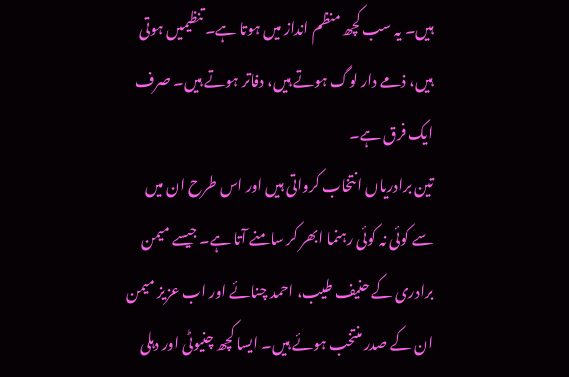ہیں۔ یہ سب کچھ منظم انداز میں ہوتا ہے۔ تنظیمیں ہوتی ہیں، ذمے دار لوگ ہوتے ہیں، دفاتر ہوتے ہیں۔ صرف ایک فرق ہے۔
تین برادریاں انتخاب کرواتی ہیں اور اس طرح ان میں سے کوئی نہ کوئی رہنما ابھر کر سامنے آتا ہے۔ جیسے میمن برادری کے حنیف طیب، احمد چنائے اور اب عزیز میمن ان کے صدر منتخب ہوئے ہیں۔ ایسا کچھ چنیوٹی اور دہلی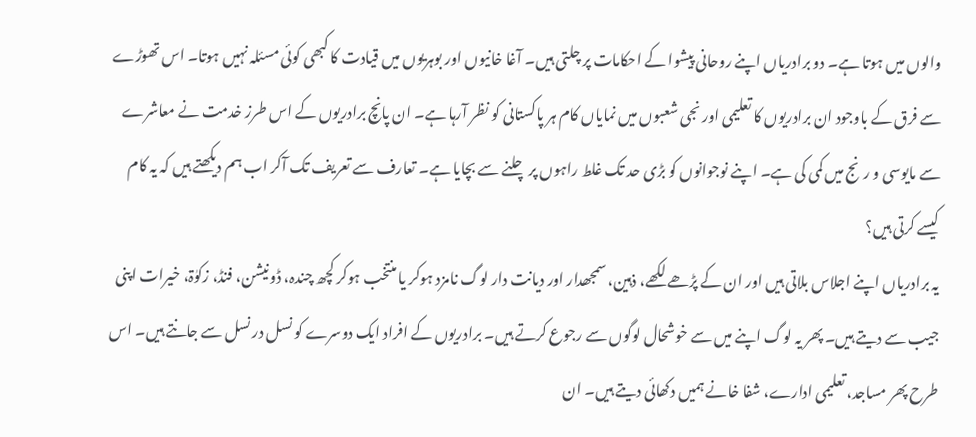والوں میں ہوتا ہے۔ دو برادریاں اپنے روحانی پیشوا کے احکامات پر چلتی ہیں۔ آغا خانیوں اور بوہریوں میں قیادت کا کبھی کوئی مسئلہ نہیں ہوتا۔ اس تھوڑے سے فرق کے باوجود ان برادریوں کا تعلیمی اور نجی شعبوں میں نمایاں کام ہر پاکستانی کو نظر آرہا ہے۔ ان پانچ برادریوں کے اس طرز خدمت نے معاشرے سے مایوسی و رنج میں کمی کی ہے۔ اپنے نوجوانوں کو بڑی حد تک غلط راہوں پر چلنے سے بچایا ہے۔ تعارف سے تعریف تک آکر اب ہم دیکھتے ہیں کہ یہ کام کیسے کرتی ہیں؟
یہ برادریاں اپنے اجلاس بلاتی ہیں اور ان کے پڑھے لکھے، ذہین، سمجھدار اور دیانت دار لوگ نامزد ہوکر یا منتخب ہوکر کچھ چندہ، ڈونیشن، فنڈ، زکوٰۃ، خیرات اپنی جیب سے دیتے ہیں۔ پھر یہ لوگ اپنے میں سے خوشحال لوگوں سے رجوع کرتے ہیں۔ برادریوں کے افراد ایک دوسرے کو نسل در نسل سے جانتے ہیں۔ اس طرح پھر مساجد، تعلیمی ادارے، شفا خانے ہمیں دکھائی دیتے ہیں۔ ان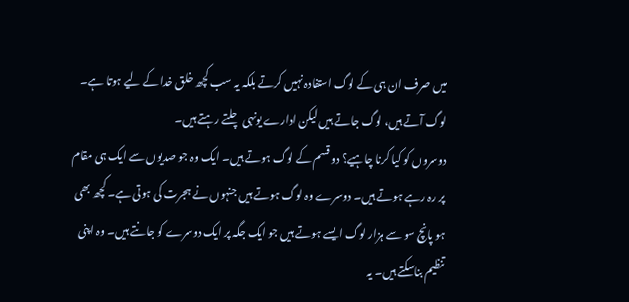میں صرف ان ہی کے لوگ استفادہ نہیں کرتے بلکہ یہ سب کچھ خلق خدا کے لیے ہوتا ہے۔ لوگ آتے ہیں، لوگ جاتے ہیں لیکن ادارے یونہی چلتے رہتے ہیں۔
دوسروں کو کیا کرنا چاہیے؟ دو قسم کے لوگ ہوتے ہیں۔ ایک وہ جو صدیوں سے ایک ہی مقام پر رہ رہے ہوتے ہیں۔ دوسرے وہ لوگ ہوتے ہیں جنہوں نے ہجرت کی ہوتی ہے۔ کچھ بھی ہو پانچ سو سے ہزار لوگ ایسے ہوتے ہیں جو ایک جگہ پر ایک دوسرے کو جانتے ہیں۔ وہ اپنی تنظیم بناسکتے ہیں۔ یہ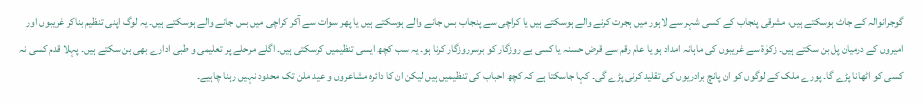گوجرانوالہ کے جاٹ ہوسکتے ہیں، مشرقی پنجاب کے کسی شہر سے لاہور میں ہجرت کرنے والے ہوسکتے ہیں یا کراچی سے پنجاب بس جانے والے ہوسکتے ہیں یا پھر سوات سے آکر کراچی میں بس جانے والے ہوسکتے ہیں۔ یہ لوگ اپنی تنظیم بناکر غریبوں اور امیروں کے درمیان پل بن سکتے ہیں۔ زکوٰۃ سے غریبوں کی ماہانہ امداد ہو یا عام رقم سے قرض حسنہ یا کسی بے روزگار کو برسرروزگار کرنا ہو۔ یہ سب کچھ ایسی تنظیمیں کرسکتی ہیں۔ اگلے مرحلے پر تعلیمی و طبی ادارے بھی بن سکتے ہیں۔ پہلا قدم کسی نہ کسی کو اٹھانا پڑے گا۔ پورے ملک کے لوگوں کو ان پانچ برادریوں کی تقلید کرنی پڑے گی۔ کہا جاسکتا ہے کہ کچھ احباب کی تنظیمیں ہیں لیکن ان کا دائرہ مشاعروں و عید ملن تک محدود نہیں رہنا چاہیے۔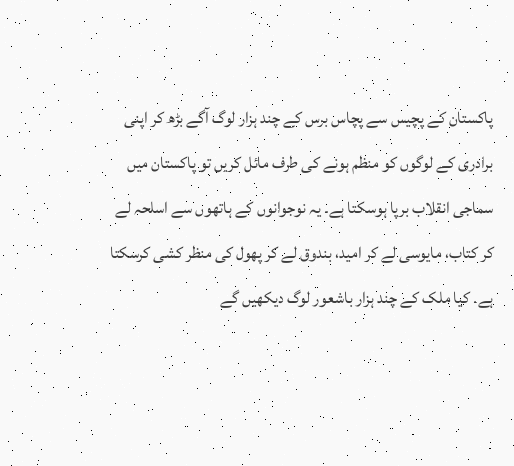پاکستان کے پچیس سے پچاس برس کے چند ہزار لوگ آگے بڑھ کر اپنی برادری کے لوگوں کو منظم ہونے کی طرف مائل کریں تو پاکستان میں سماجی انقلاب برپا ہوسکتا ہے۔ یہ نوجوانوں کے ہاتھوں سے اسلحہ لے کر کتاب، مایوسی لے کر امید، بندوق لے کر پھول کی منظر کشی کرسکتا ہے۔ کیا ملک کے چند ہزار باشعور لوگ دیکھیں گے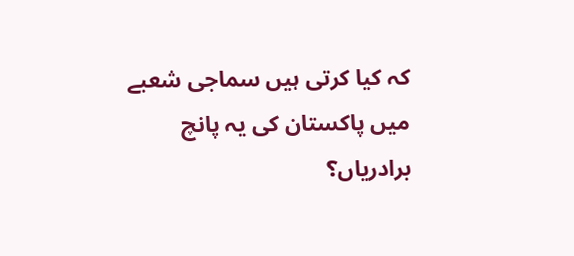کہ کیا کرتی ہیں سماجی شعبے میں پاکستان کی یہ پانچ برادریاں؟